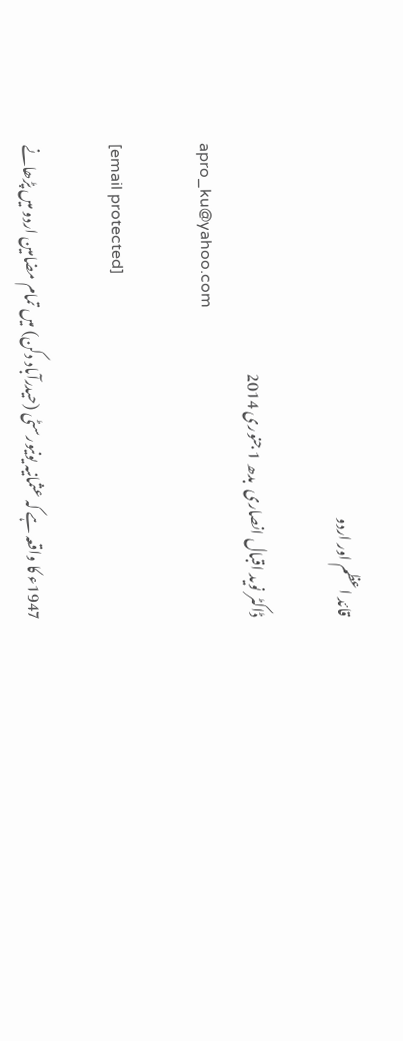قائد اعظم اور اردو

ڈاکٹر نوید اقبال انصاری  بدھ 1 جنوری 2014
apro_ku@yahoo.com

[email protected]

1947ء کا واقعہ ہے کہ عثمانیہ یونیورسٹی (حیدرآباد دکن) میں تمام مضامین اردو میں پڑھانے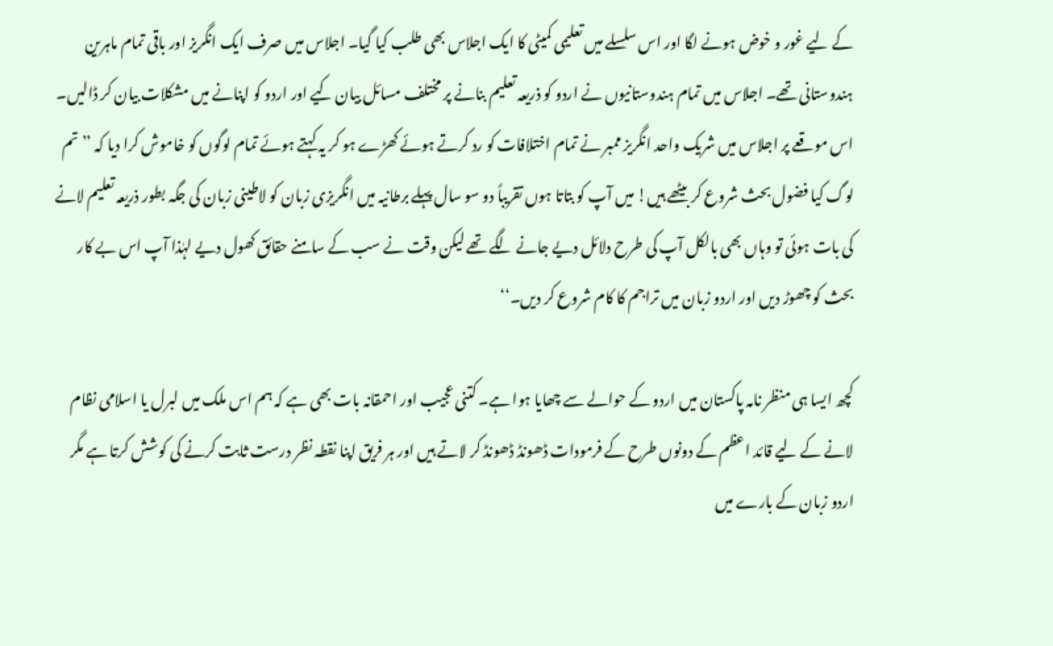کے لیے غور و خوض ہونے لگا اور اس سلسلے میں تعلیمی کمیٹی کا ایک اجلاس بھی طلب کیا گیا۔ اجلاس میں صرف ایک انگریز اور باقی تمام ماہرین ہندوستانی تھے۔ اجلاس میں تمام ہندوستانیوں نے اردو کو ذریعہ تعلیم بنانے پر مختلف مسائل بیان کیے اور اردو کو اپنانے میں مشکلات بیان کر ڈالیں۔ اس موقعے پر اجلاس میں شریک واحد انگریز ممبر نے تمام اختلافات کو رد کرتے ہوئے کھڑے ہو کر یہ کہتے ہوئے تمام لوگوں کو خاموش کرا دیا کہ ’’تم لوگ کیا فضول بحث شروع کر بیٹھے ہیں! میں آپ کو بتاتا ہوں تقریباً دو سو سال پہلے برطانیہ میں انگریزی زبان کو لاطینی زبان کی جگہ بطور ذریعہ تعلیم لانے کی بات ہوئی تو وہاں بھی بالکل آپ کی طرح دلائل دیے جانے لگے تھے لیکن وقت نے سب کے سامنے حقائق کھول دیے لہٰذا آپ اس بے کار بحث کو چھوڑ دیں اور اردو زبان میں تراجم کا کام شروع کر دیں۔‘‘

کچھ ایسا ہی منظر نامہ پاکستان میں اردو کے حوالے سے چھایا ہوا ہے۔ کتنی عجیب اور احمقانہ بات بھی ہے کہ ہم اس ملک میں لبرل یا اسلامی نظام لانے کے لیے قائد اعظم کے دونوں طرح کے فرمودات ڈھونڈ ڈھونڈ کر لاتے ہیں اور ہر فریق اپنا نقطہ نظر درست ثابت کرنے کی کوشش کرتا ہے مگر اردو زبان کے بارے میں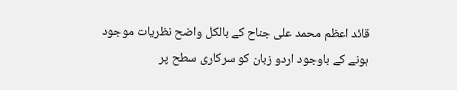قائد اعظم محمد علی جناح کے بالکل واضح نظریات موجود ہونے کے باوجود اردو زبان کو سرکاری سطح پر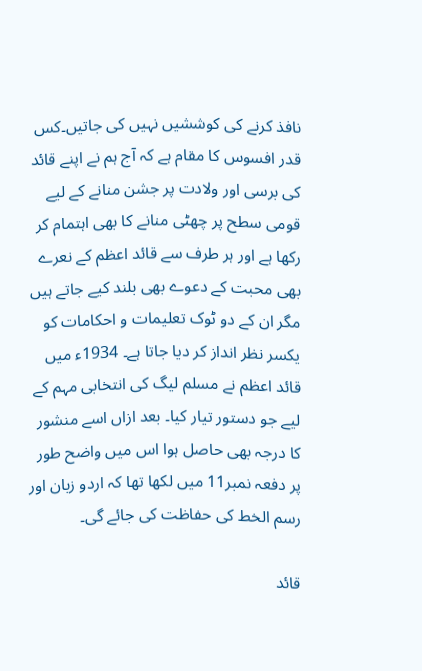نافذ کرنے کی کوششیں نہیں کی جاتیں۔کس قدر افسوس کا مقام ہے کہ آج ہم نے اپنے قائد کی برسی اور ولادت پر جشن منانے کے لیے قومی سطح پر چھٹی منانے کا بھی اہتمام کر رکھا ہے اور ہر طرف سے قائد اعظم کے نعرے بھی محبت کے دعوے بھی بلند کیے جاتے ہیں مگر ان کے دو ٹوک تعلیمات و احکامات کو یکسر نظر انداز کر دیا جاتا ہے۔ 1934ء میں قائد اعظم نے مسلم لیگ کی انتخابی مہم کے لیے جو دستور تیار کیا۔ بعد ازاں اسے منشور کا درجہ بھی حاصل ہوا اس میں واضح طور پر دفعہ نمبر11 میں لکھا تھا کہ اردو زبان اور رسم الخط کی حفاظت کی جائے گی۔

قائد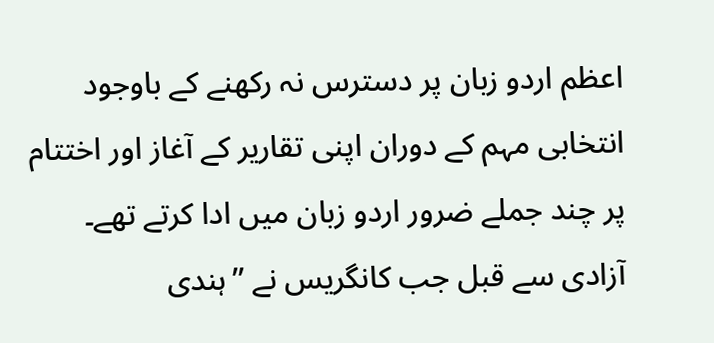اعظم اردو زبان پر دسترس نہ رکھنے کے باوجود انتخابی مہم کے دوران اپنی تقاریر کے آغاز اور اختتام پر چند جملے ضرور اردو زبان میں ادا کرتے تھے۔ آزادی سے قبل جب کانگریس نے ’’ہندی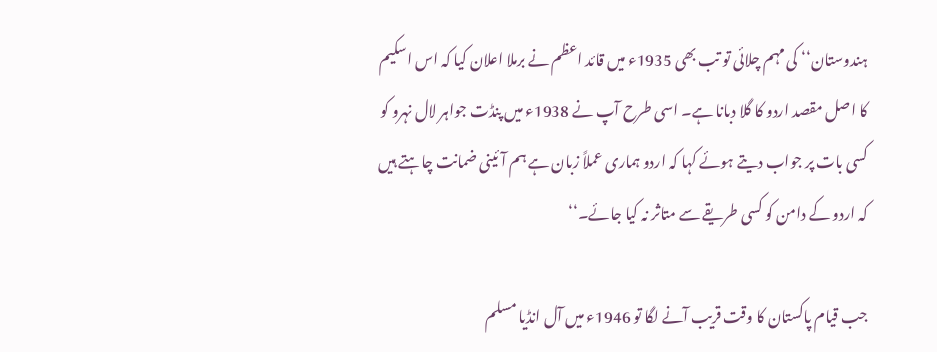ہندوستان‘‘ کی مہم چلائی تو تب بھی 1935ء میں قائد اعظم نے برملا اعلان کیا کہ اس اسکیم کا اصل مقصد اردو کا گلا دبانا ہے۔ اسی طرح آپ نے 1938ء میں پنڈت جواہر لال نہرو کو کسی بات پر جواب دیتے ہوئے کہا کہ اردو ہماری عملاً زبان ہے ہم آئینی ضمانت چاہتے ہیں کہ اردو کے دامن کو کسی طریقے سے متاثر نہ کیا جائے۔‘‘

جب قیام پاکستان کا وقت قریب آنے لگا تو 1946ء میں آل انڈیا مسلم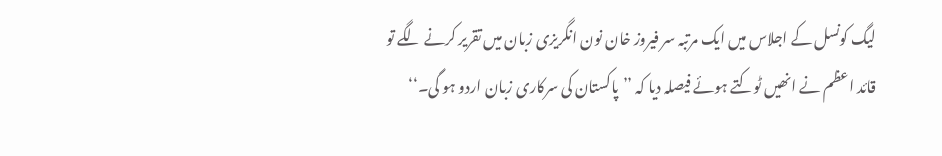لیگ کونسل کے اجلاس میں ایک مرتبہ سر فیروز خان نون انگریزی زبان میں تقریر کرنے لگے تو قائد اعظم نے انھیں ٹوکتے ہوئے فیصلہ دیا کہ ’’پاکستان کی سرکاری زبان اردو ہو گی۔‘‘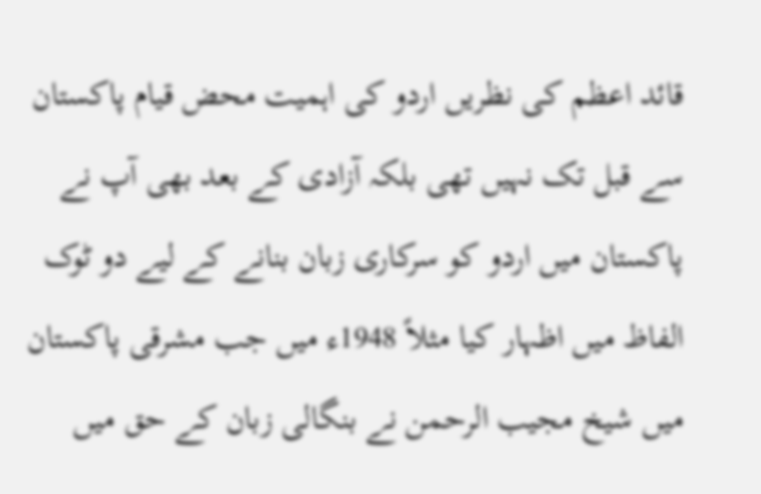قائد اعظم کی نظریں اردو کی اہمیت محض قیام پاکستان سے قبل تک نہیں تھی بلکہ آزادی کے بعد بھی آپ نے پاکستان میں اردو کو سرکاری زبان بنانے کے لیے دو ٹوک الفاظ میں اظہار کیا مثلاً 1948ء میں جب مشرقی پاکستان میں شیخ مجیب الرحمن نے بنگالی زبان کے حق میں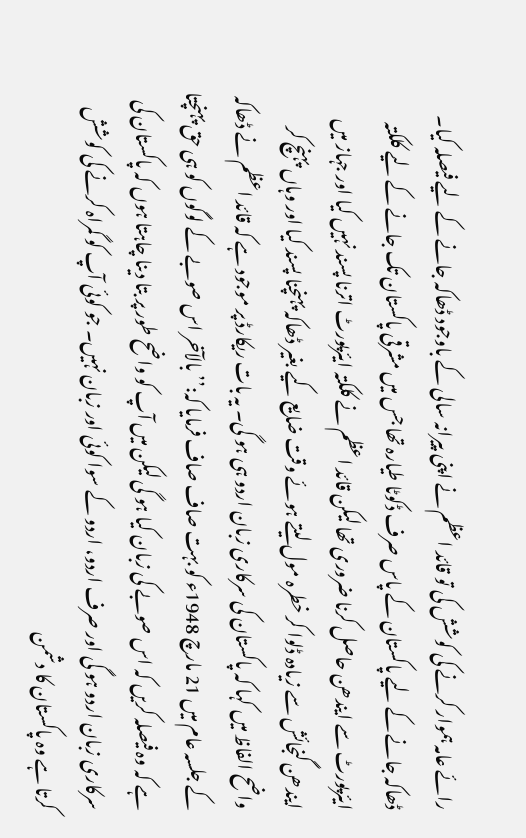رائے عامہ ہموار کرنے کی کوشش کی تو قائد اعظم نے اپنی پیرانہ سالی کے باوجود ڈھاکہ جانے کے لیے فیصلہ کیا۔ ڈھاکہ جانے کے لیے پاکستان کے پاس صرف ڈکوٹا طیارہ تھا جس میں مشرقی پاکستان تک جانے کے لیے کلکتہ ایئرپورٹ سے ایندھن حاصل کرنا ضروری تھا لیکن قائد اعظم نے کلکتہ ایئرپورٹ اترنا پسند نہیں کیا اور جہاز میں ایندھن گنجائش سے زیادہ ڈلوا کر خطرہ مول لیتے ہوئے وقت ضایع کیے بغیر ڈھاکہ پہنچنا پسند کیا اور وہاں پہنچ کر واضح الفاظ میں کہا کہ پاکستان کی سرکاری زبان اردو ہی ہو گی۔ یہ بات ریکارڈ پر موجود ہے کہ قائد اعظم نے ڈھاکہ کے جلسہ عام میں 21 مارچ 1948ء کو بہت صاف صاف فرمایا کہ:’’بالآخر اس صوبے کے لوگوں کو ہی حق پہنچتا ہے کہ وہ فیصلہ کریں کہ اس صوبے کی زبان کیا ہو گی لیکن میں آپ کو واضح طور پر بتا دینا چاہتا ہوں کہ پاکستان کی سرکاری زبان اردو ہو گی اور صرف اردو، اردو کے سوا کوئی اور زبان نہیں۔ جو کوئی آپ کو گمراہ کرنے کی کوشش کرتا ہے وہ پاکستان کا دشمن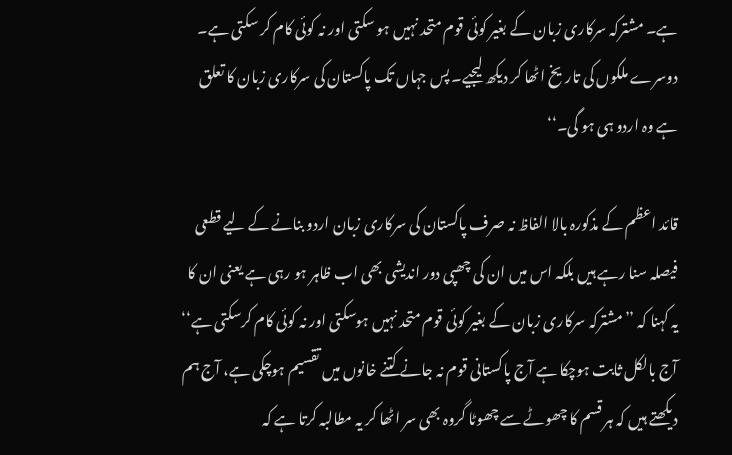ہے۔ مشترکہ سرکاری زبان کے بغیر کوئی قوم متحد نہیں ہو سکتی اور نہ کوئی کام کر سکتی ہے۔ دوسرے ملکوں کی تاریخ اٹھا کر دیکھ لیجیے۔ پس جہاں تک پاکستان کی سرکاری زبان کا تعلق ہے وہ اردو ہی ہو گی۔‘‘

قائد اعظم کے مذکورہ بالا الفاظ نہ صرف پاکستان کی سرکاری زبان اردو بنانے کے لیے قطعی فیصلہ سنا رہے ہیں بلکہ اس میں ان کی چھپی دور اندیشی بھی اب ظاہر ہو رہی ہے یعنی ان کا یہ کہنا کہ ’’مشترکہ سرکاری زبان کے بغیر کوئی قوم متحد نہیں ہوسکتی اور نہ کوئی کام کرسکتی ہے‘‘ آج بالکل ثابت ہوچکا ہے آج پاکستانی قوم نہ جانے کتنے خانوں میں تقسیم ہوچکی ہے، آج ہم دیکھتے ہیں کہ ہر قسم کا چھوٹے سے چھوٹا گروہ بھی سر اٹھا کر یہ مطالبہ کرتا ہے کہ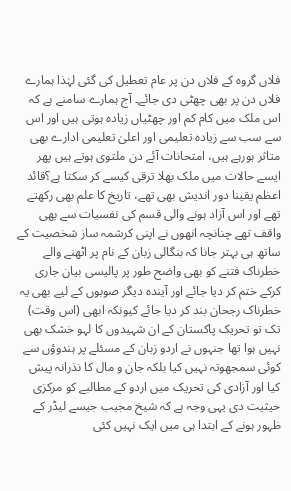فلاں گروہ کے فلاں دن پر عام تعطیل کی گئی لہٰذا ہمارے فلاں دن پر بھی چھٹی دی جائے۔ آج ہمارے سامنے ہے کہ اس ملک میں کام کم اور چھٹیاں زیادہ ہوتی ہیں اور اس سے سب سے زیادہ تعلیمی اور اعلیٰ تعلیمی ادارے بھی متاثر ہورہے ہیں، امتحانات آئے دن ملتوی ہوتے ہیں پھر ایسے حالات میں ملک بھلا ترقی کیسے کر سکتا ہے؟قائد اعظم یقینا دور اندیش بھی تھے، تاریخ کا علم بھی رکھتے تھے اور اس آزاد ہونے والی قسم کی نفسیات سے بھی واقف تھے چنانچہ انھوں نے اپنی کرشمہ ساز شخصیت کے ساتھ ہی بہتر جانا کہ بنگالی زبان کے نام پر اٹھنے والے خطرناک فتنے کو بھی واضح طور پر پالیسی بیان جاری کرکے ختم کر دیا جائے اور آیندہ دیگر صوبوں کے لیے بھی یہ خطرناک رجحان بند کر دیا جائے کیونکہ ابھی (اس وقت) تک تو تحریک پاکستان کے ان شہیدوں کا لہو خشک بھی نہیں ہوا تھا جنہوں نے اردو زبان کے مسئلے پر ہندوؤں سے کوئی سمجھوتہ نہیں کیا بلکہ جان و مال کا نذرانہ پیش کیا اور آزادی کی تحریک میں اردو کے مطالبے کو مرکزی حیثیت دی یہی وجہ ہے کہ شیخ مجیب جیسے لیڈر کے ظہور ہونے کے ابتدا ہی میں ایک نہیں کئی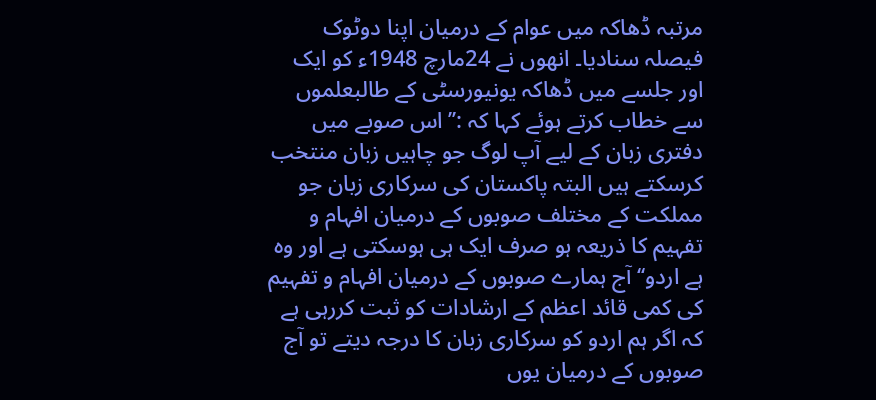مرتبہ ڈھاکہ میں عوام کے درمیان اپنا دوٹوک فیصلہ سنادیا۔ انھوں نے 24مارچ 1948ء کو ایک اور جلسے میں ڈھاکہ یونیورسٹی کے طالبعلموں سے خطاب کرتے ہوئے کہا کہ :’’اس صوبے میں دفتری زبان کے لیے آپ لوگ جو چاہیں زبان منتخب کرسکتے ہیں البتہ پاکستان کی سرکاری زبان جو مملکت کے مختلف صوبوں کے درمیان افہام و تفہیم کا ذریعہ ہو صرف ایک ہی ہوسکتی ہے اور وہ ہے اردو‘‘ آج ہمارے صوبوں کے درمیان افہام و تفہیم کی کمی قائد اعظم کے ارشادات کو ثبت کررہی ہے کہ اگر ہم اردو کو سرکاری زبان کا درجہ دیتے تو آج صوبوں کے درمیان یوں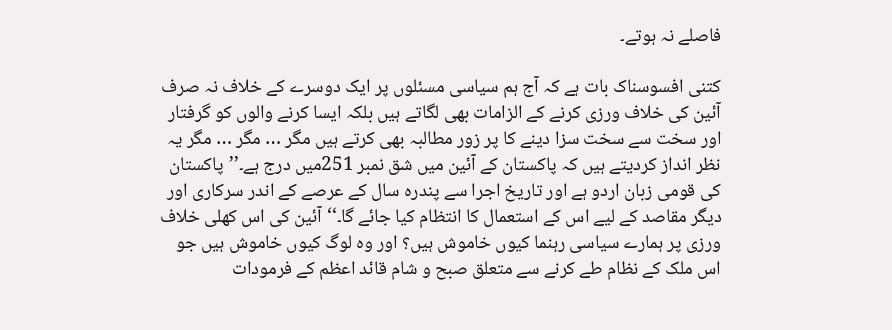فاصلے نہ ہوتے۔

کتنی افسوسناک بات ہے کہ آج ہم سیاسی مسئلوں پر ایک دوسرے کے خلاف نہ صرف آئین کی خلاف ورزی کرنے کے الزامات بھی لگاتے ہیں بلکہ ایسا کرنے والوں کو گرفتار اور سخت سے سخت سزا دینے کا پر زور مطالبہ بھی کرتے ہیں مگر … مگر … مگر یہ نظر انداز کردیتے ہیں کہ پاکستان کے آئین میں شق نمبر 251میں درج ہے۔’’پاکستان کی قومی زبان اردو ہے اور تاریخ اجرا سے پندرہ سال کے عرصے کے اندر سرکاری اور دیگر مقاصد کے لیے اس کے استعمال کا انتظام کیا جائے گا۔‘‘آئین کی اس کھلی خلاف ورزی پر ہمارے سیاسی رہنما کیوں خاموش ہیں؟ اور وہ لوگ کیوں خاموش ہیں جو اس ملک کے نظام طے کرنے سے متعلق صبح و شام قائد اعظم کے فرمودات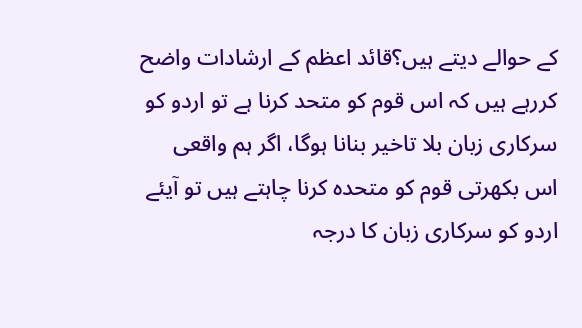کے حوالے دیتے ہیں؟قائد اعظم کے ارشادات واضح کررہے ہیں کہ اس قوم کو متحد کرنا ہے تو اردو کو سرکاری زبان بلا تاخیر بنانا ہوگا، اگر ہم واقعی اس بکھرتی قوم کو متحدہ کرنا چاہتے ہیں تو آیئے اردو کو سرکاری زبان کا درجہ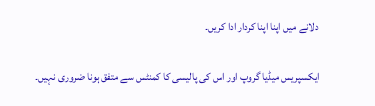دلانے میں اپنا اپنا کردار ادا کریں۔

ایکسپریس میڈیا گروپ اور اس کی پالیسی کا کمنٹس سے متفق ہونا ضروری نہیں۔